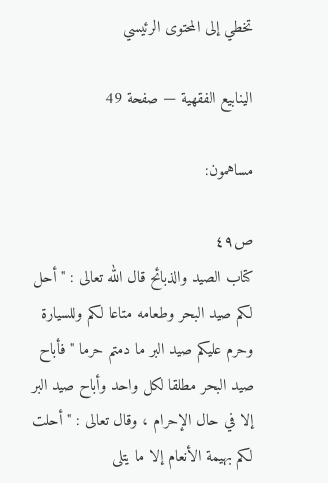تخطي إلى المحتوى الرئيسي

الينابيع الفقهية — صفحة 49

مساهمون:

ص٤٩
كتاب الصيد والذبائح قال الله تعالى : " أحل لكم صيد البحر وطعامه متاعا لكم وللسيارة وحرم عليكم صيد البر ما دمتم حرما " فأباح صيد البحر مطلقا لكل واحد وأباح صيد البر إلا في حال الإحرام ، وقال تعالى : " أحلت لكم بهيمة الأنعام إلا ما يتلى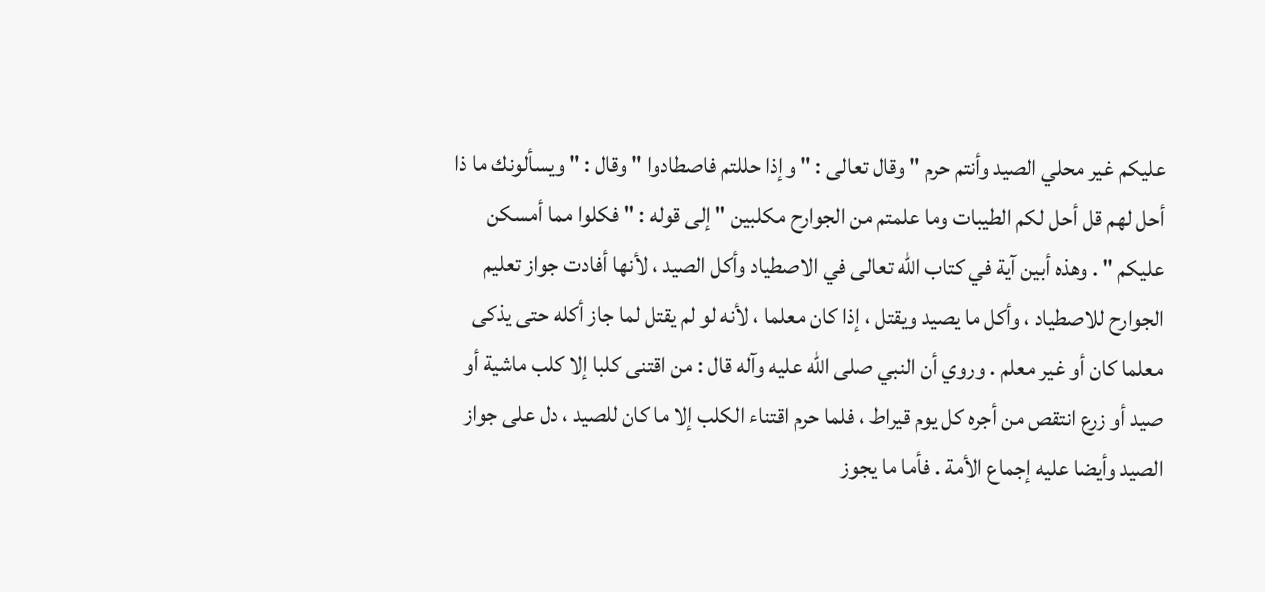عليكم غير محلي الصيد وأنتم حرم " وقال تعالى : " وإذا حللتم فاصطادوا " وقال : " ويسألونك ما ذا أحل لهم قل أحل لكم الطيبات وما علمتم من الجوارح مكلبين " إلى قوله : " فكلوا مما أمسكن عليكم " . وهذه أبين آية في كتاب الله تعالى في الاصطياد وأكل الصيد ، لأنها أفادت جواز تعليم الجوارح للاصطياد ، وأكل ما يصيد ويقتل ، إذا كان معلما ، لأنه لو لم يقتل لما جاز أكله حتى يذكى معلما كان أو غير معلم . وروي أن النبي صلى الله عليه وآله قال : من اقتنى كلبا إلا كلب ماشية أو صيد أو زرع انتقص من أجره كل يوم قيراط ، فلما حرم اقتناء الكلب إلا ما كان للصيد ، دل على جواز الصيد وأيضا عليه إجماع الأمة . فأما ما يجوز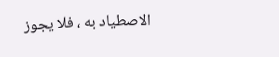الاصطياد به ، فلا يجوز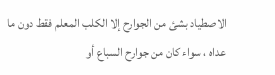الاصطياد بشئ من الجوارح إلا الكلب المعلم فقط دون ما عداه ، سواء كان من جوارح السباع أو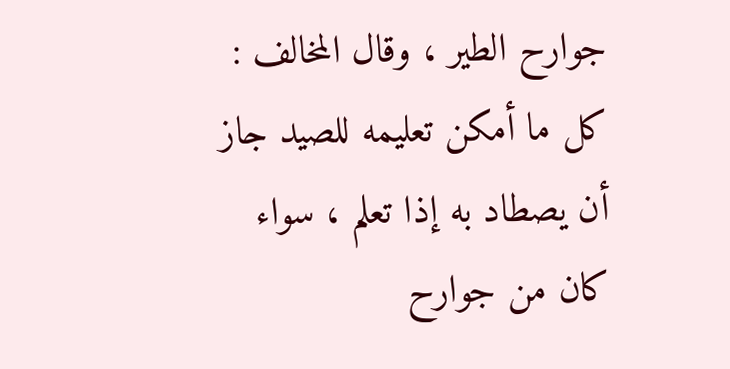جوارح الطير ، وقال المخالف : كل ما أمكن تعليمه للصيد جاز أن يصطاد به إذا تعلم ، سواء كان من جوارح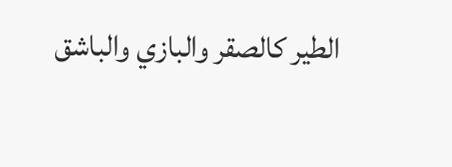الطير كالصقر والبازي والباشق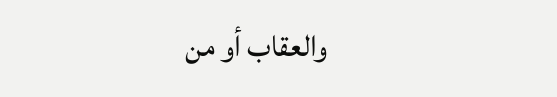والعقاب أو من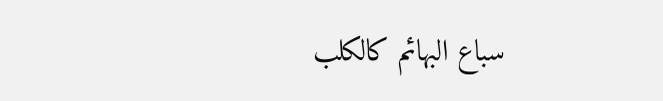سباع البهائم كالكلب